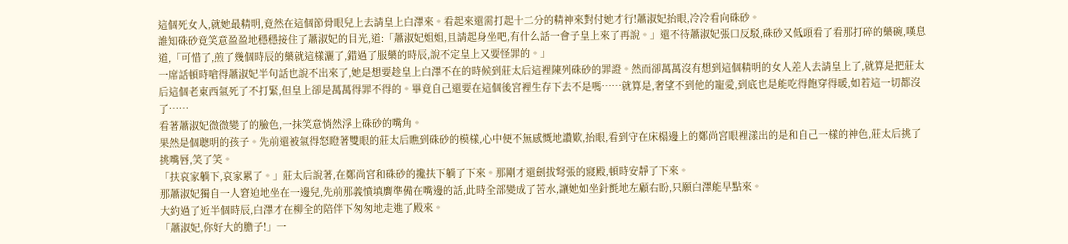這個死女人,就她最精明,竟然在這個節骨眼兒上去請皇上白澤來。看起來還需打起十二分的精神來對付她才行!蕭淑妃抬眼,冷冷看向硃砂。
誰知硃砂竟笑意盈盈地穩穩接住了蕭淑妃的目光,道:「蕭淑妃姐姐,且請起身坐吧,有什么話一會子皇上來了再說。」還不待蕭淑妃張口反駁,硃砂又低頭看了看那打碎的藥碗,嘆息道,「可惜了,煎了幾個時辰的藥就這樣灑了,錯過了服藥的時辰,說不定皇上又要怪罪的。」
一席話頓時嗆得蕭淑妃半句話也說不出來了,她是想要趁皇上白澤不在的時候到莊太后這裡陳列硃砂的罪證。然而卻萬萬沒有想到這個精明的女人差人去請皇上了,就算是把莊太后這個老東西氣死了不打緊,但皇上卻是萬萬得罪不得的。畢竟自己還要在這個後宮裡生存下去不是嗎……就算是,奢望不到他的寵愛,到底也是能吃得飽穿得暖,如若這一切都沒了……
看著蕭淑妃微微變了的臉色,一抹笑意悄然浮上硃砂的嘴角。
果然是個聰明的孩子。先前還被氣得怒瞪著雙眼的莊太后瞧到硃砂的模樣,心中便不無感慨地讚歎,抬眼,看到守在床榻邊上的鄭尚宮眼裡漾出的是和自己一樣的神色,莊太后挑了挑嘴唇,笑了笑。
「扶哀家躺下,哀家累了。」莊太后說著,在鄭尚宮和硃砂的攙扶下躺了下來。那剛才還劍拔弩張的寢殿,頓時安靜了下來。
那蕭淑妃獨自一人窘迫地坐在一邊兒,先前那義憤填膺準備在嘴邊的話,此時全部變成了苦水,讓她如坐針氈地左顧右盼,只願白澤能早點來。
大約過了近半個時辰,白澤才在柳全的陪伴下匆匆地走進了殿來。
「蕭淑妃,你好大的膽子!」一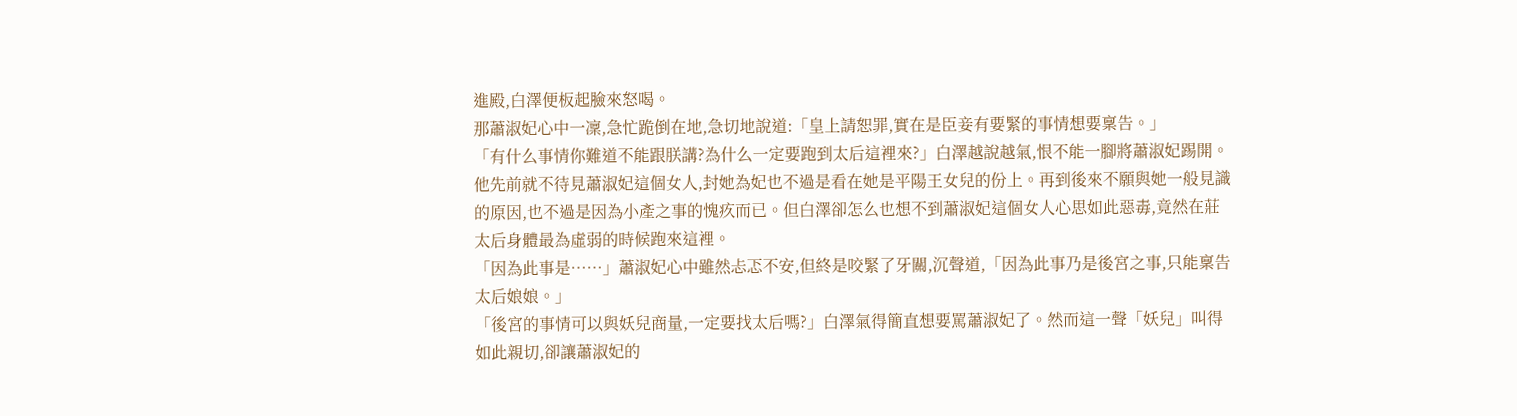進殿,白澤便板起臉來怒喝。
那蕭淑妃心中一凜,急忙跪倒在地,急切地說道:「皇上請恕罪,實在是臣妾有要緊的事情想要稟告。」
「有什么事情你難道不能跟朕講?為什么一定要跑到太后這裡來?」白澤越說越氣,恨不能一腳將蕭淑妃踢開。他先前就不待見蕭淑妃這個女人,封她為妃也不過是看在她是平陽王女兒的份上。再到後來不願與她一般見識的原因,也不過是因為小產之事的愧疚而已。但白澤卻怎么也想不到蕭淑妃這個女人心思如此惡毒,竟然在莊太后身體最為虛弱的時候跑來這裡。
「因為此事是……」蕭淑妃心中雖然忐忑不安,但終是咬緊了牙關,沉聲道,「因為此事乃是後宮之事,只能稟告太后娘娘。」
「後宮的事情可以與妖兒商量,一定要找太后嗎?」白澤氣得簡直想要罵蕭淑妃了。然而這一聲「妖兒」叫得如此親切,卻讓蕭淑妃的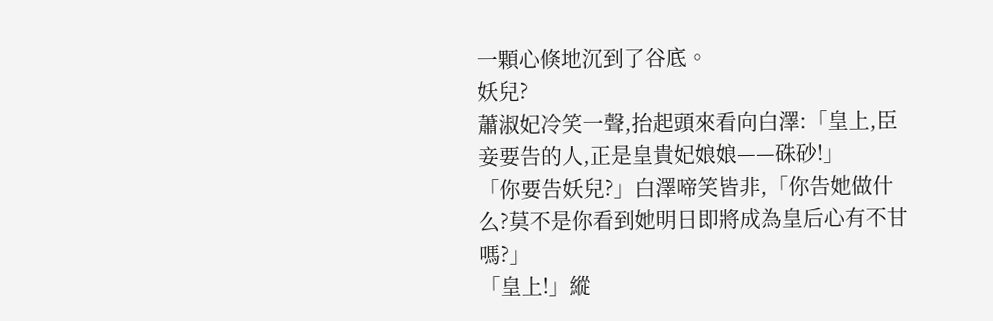一顆心倏地沉到了谷底。
妖兒?
蕭淑妃冷笑一聲,抬起頭來看向白澤:「皇上,臣妾要告的人,正是皇貴妃娘娘——硃砂!」
「你要告妖兒?」白澤啼笑皆非,「你告她做什么?莫不是你看到她明日即將成為皇后心有不甘嗎?」
「皇上!」縱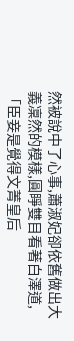然被說中了心事,蕭淑妃卻依舊做出大義凜然的模樣,圓睜雙目看著白澤道,「臣妾是覺得文菁皇后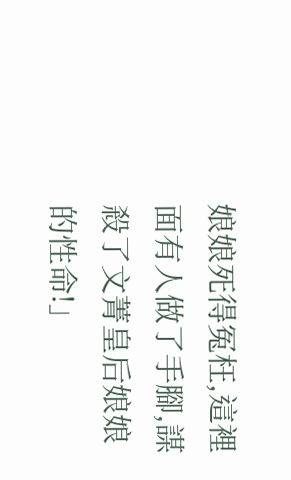娘娘死得冤枉,這裡面有人做了手腳,謀殺了文菁皇后娘娘的性命!」